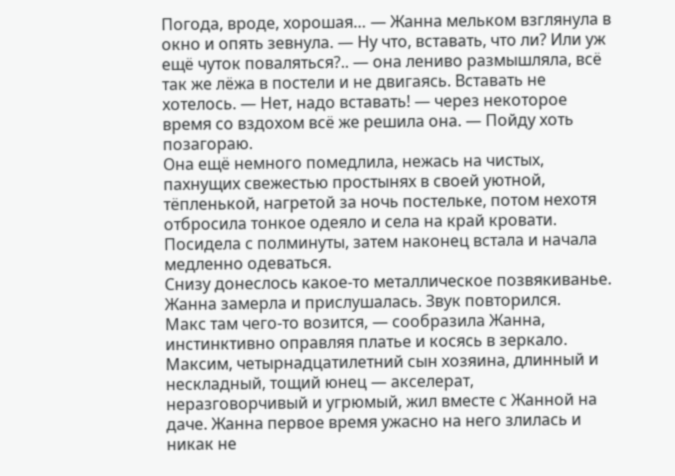Погода, вроде, хорошая… — Жанна мельком взглянула в окно и опять зевнула. — Ну что, вставать, что ли? Или уж ещё чуток поваляться?.. — она лениво размышляла, всё так же лёжа в постели и не двигаясь. Вставать не хотелось. — Нет, надо вставать! — через некоторое время со вздохом всё же решила она. — Пойду хоть позагораю.
Она ещё немного помедлила, нежась на чистых, пахнущих свежестью простынях в своей уютной, тёпленькой, нагретой за ночь постельке, потом нехотя отбросила тонкое одеяло и села на край кровати. Посидела с полминуты, затем наконец встала и начала медленно одеваться.
Снизу донеслось какое-то металлическое позвякиванье. Жанна замерла и прислушалась. Звук повторился.
Макс там чего-то возится, — сообразила Жанна, инстинктивно оправляя платье и косясь в зеркало.
Максим, четырнадцатилетний сын хозяина, длинный и нескладный, тощий юнец — акселерат, неразговорчивый и угрюмый, жил вместе с Жанной на даче. Жанна первое время ужасно на него злилась и никак не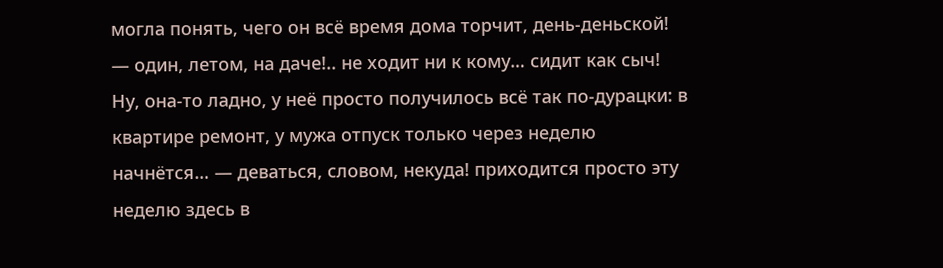могла понять, чего он всё время дома торчит, день-деньской! — один, летом, на даче!.. не ходит ни к кому… сидит как сыч! Ну, она-то ладно, у неё просто получилось всё так по-дурацки: в квартире ремонт, у мужа отпуск только через неделю начнётся… — деваться, словом, некуда! приходится просто эту неделю здесь в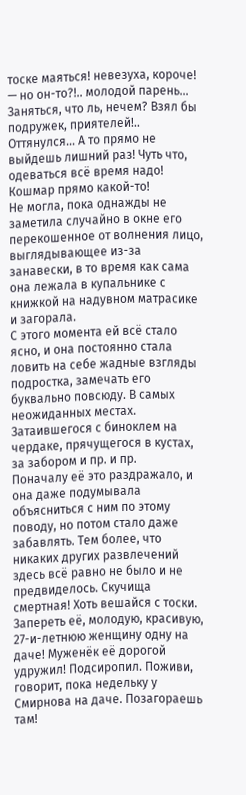тоске маяться! невезуха, короче! — но он-то?!.. молодой парень… Заняться, что ль, нечем? Взял бы подружек, приятелей!.. Оттянулся… А то прямо не выйдешь лишний раз! Чуть что, одеваться всё время надо! Кошмар прямо какой-то!
Не могла, пока однажды не заметила случайно в окне его перекошенное от волнения лицо, выглядывающее из-за занавески, в то время как сама она лежала в купальнике с книжкой на надувном матрасике и загорала.
С этого момента ей всё стало ясно, и она постоянно стала ловить на себе жадные взгляды подростка, замечать его буквально повсюду. В самых неожиданных местах. Затаившегося с биноклем на чердаке, прячущегося в кустах, за забором и пр. и пр.
Поначалу её это раздражало, и она даже подумывала объясниться с ним по этому поводу, но потом стало даже забавлять. Тем более, что никаких других развлечений здесь всё равно не было и не предвиделось. Скучища смертная! Хоть вешайся с тоски.
Запереть её, молодую, красивую, 27-и-летнюю женщину одну на даче! Муженёк её дорогой удружил! Подсиропил. Поживи, говорит, пока недельку у Смирнова на даче. Позагораешь там!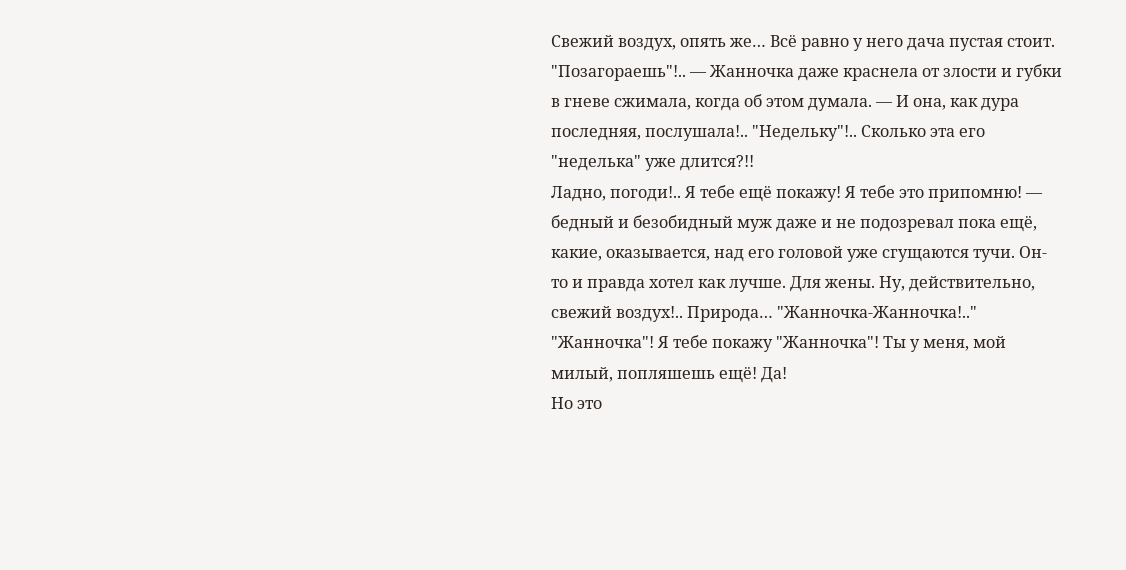Свежий воздух, опять же… Всё равно у него дача пустая стоит.
"Позагораешь"!.. — Жанночка даже краснела от злости и губки в гневе сжимала, когда об этом думала. — И она, как дура последняя, послушала!.. "Недельку"!.. Сколько эта его "неделька" уже длится?!!
Ладно, погоди!.. Я тебе ещё покажу! Я тебе это припомню! — бедный и безобидный муж даже и не подозревал пока ещё, какие, оказывается, над его головой уже сгущаются тучи. Он-то и правда хотел как лучше. Для жены. Ну, действительно, свежий воздух!.. Природа… "Жанночка-Жанночка!.."
"Жанночка"! Я тебе покажу "Жанночка"! Ты у меня, мой милый, попляшешь ещё! Да!
Но это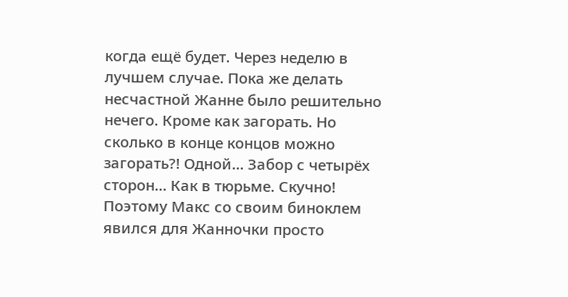когда ещё будет. Через неделю в лучшем случае. Пока же делать несчастной Жанне было решительно нечего. Кроме как загорать. Но сколько в конце концов можно загорать?! Одной… Забор с четырёх сторон… Как в тюрьме. Скучно!
Поэтому Макс со своим биноклем явился для Жанночки просто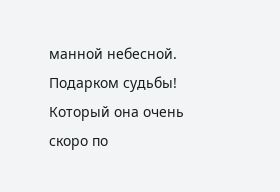манной небесной. Подарком судьбы! Который она очень скоро по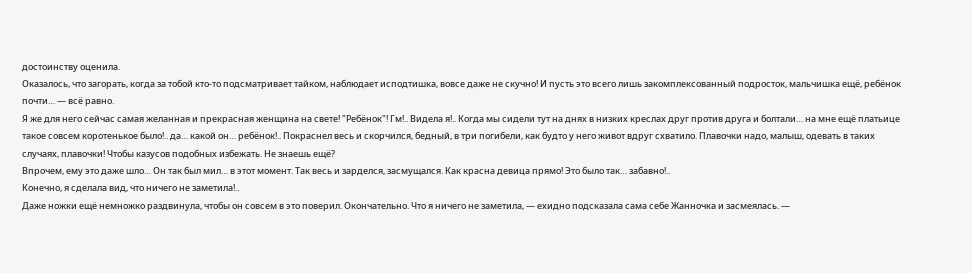достоинству оценила.
Оказалось, что загорать, когда за тобой кто-то подсматривает тайком, наблюдает исподтишка, вовсе даже не скучно! И пусть это всего лишь закомплексованный подросток, мальчишка ещё, ребёнок почти… — всё равно.
Я же для него сейчас самая желанная и прекрасная женщина на свете! "Ребёнок"! Гм!.. Видела я!.. Когда мы сидели тут на днях в низких креслах друг против друга и болтали… на мне ещё платьице такое совсем коротенькое было!.. да… какой он… ребёнок!.. Покраснел весь и скорчился, бедный, в три погибели, как будто у него живот вдруг схватило. Плавочки надо, малыш, одевать в таких случаях, плавочки! Чтобы казусов подобных избежать. Не знаешь ещё?
Впрочем, ему это даже шло… Он так был мил… в этот момент. Так весь и зарделся, засмущался. Как красна девица прямо! Это было так… забавно!..
Конечно, я сделала вид, что ничего не заметила!..
Даже ножки ещё немножко раздвинула, чтобы он совсем в это поверил. Окончательно. Что я ничего не заметила, — ехидно подсказала сама себе Жанночка и засмеялась. —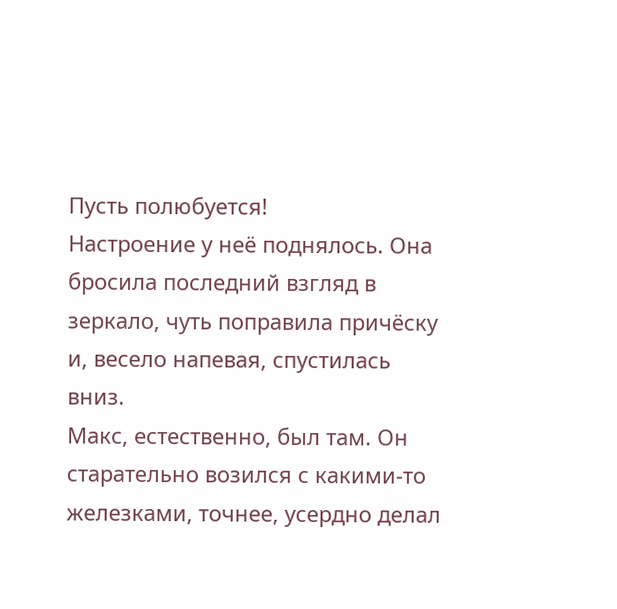Пусть полюбуется!
Настроение у неё поднялось. Она бросила последний взгляд в зеркало, чуть поправила причёску и, весело напевая, спустилась вниз.
Макс, естественно, был там. Он старательно возился с какими-то железками, точнее, усердно делал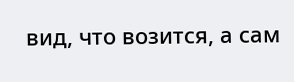вид, что возится, а сам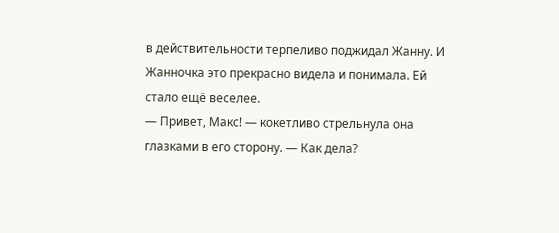в действительности терпеливо поджидал Жанну. И Жанночка это прекрасно видела и понимала. Ей стало ещё веселее.
— Привет, Макс! — кокетливо стрельнула она глазками в его сторону. — Как дела?